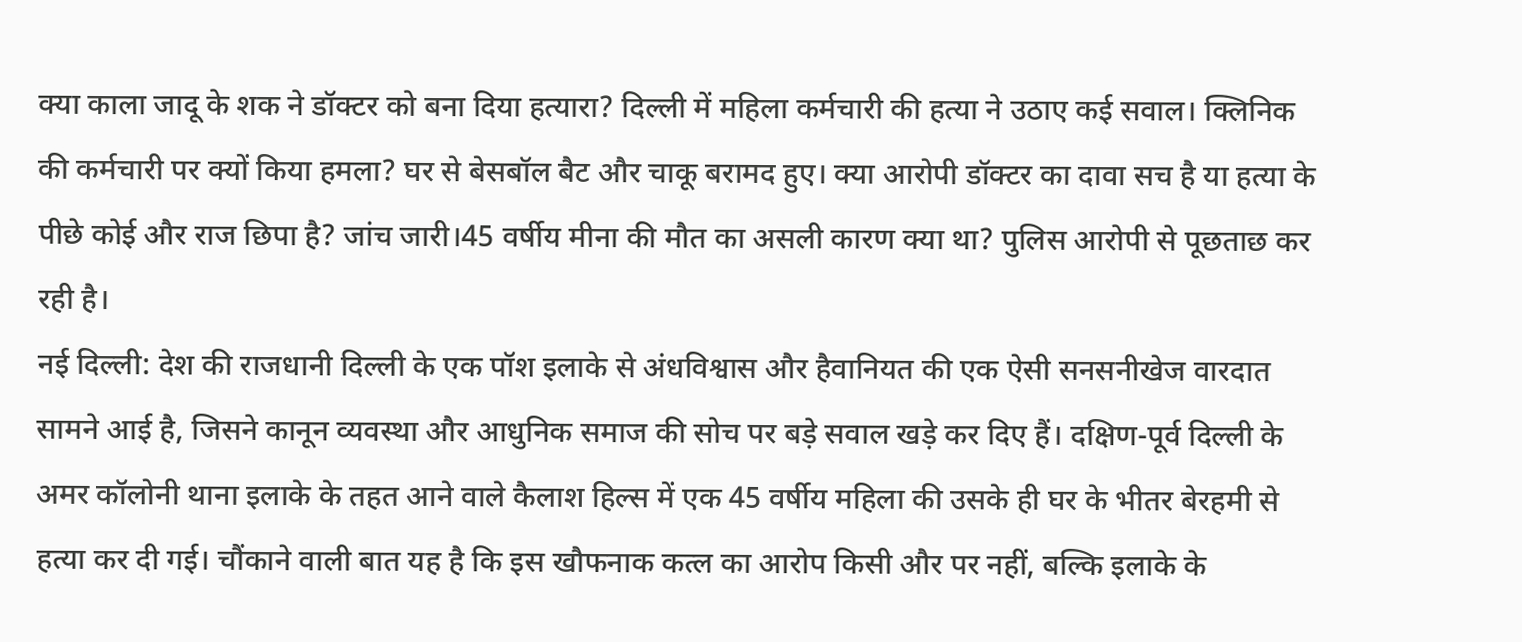क्या काला जादू के शक ने डॉक्टर को बना दिया हत्यारा? दिल्ली में महिला कर्मचारी की हत्या ने उठाए कई सवाल। क्लिनिक की कर्मचारी पर क्यों किया हमला? घर से बेसबॉल बैट और चाकू बरामद हुए। क्या आरोपी डॉक्टर का दावा सच है या हत्या के पीछे कोई और राज छिपा है? जांच जारी।45 वर्षीय मीना की मौत का असली कारण क्या था? पुलिस आरोपी से पूछताछ कर रही है।
नई दिल्ली: देश की राजधानी दिल्ली के एक पॉश इलाके से अंधविश्वास और हैवानियत की एक ऐसी सनसनीखेज वारदात सामने आई है, जिसने कानून व्यवस्था और आधुनिक समाज की सोच पर बड़े सवाल खड़े कर दिए हैं। दक्षिण-पूर्व दिल्ली के अमर कॉलोनी थाना इलाके के तहत आने वाले कैलाश हिल्स में एक 45 वर्षीय महिला की उसके ही घर के भीतर बेरहमी से हत्या कर दी गई। चौंकाने वाली बात यह है कि इस खौफनाक कत्ल का आरोप किसी और पर नहीं, बल्कि इलाके के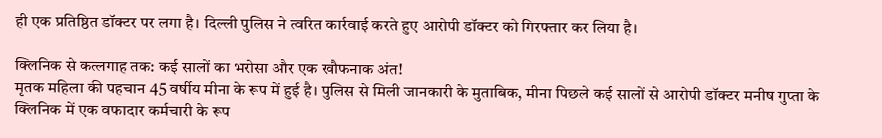ही एक प्रतिष्ठित डॉक्टर पर लगा है। दिल्ली पुलिस ने त्वरित कार्रवाई करते हुए आरोपी डॉक्टर को गिरफ्तार कर लिया है।

क्लिनिक से कत्लगाह तक: कई सालों का भरोसा और एक खौफनाक अंत!
मृतक महिला की पहचान 45 वर्षीय मीना के रूप में हुई है। पुलिस से मिली जानकारी के मुताबिक, मीना पिछले कई सालों से आरोपी डॉक्टर मनीष गुप्ता के क्लिनिक में एक वफादार कर्मचारी के रूप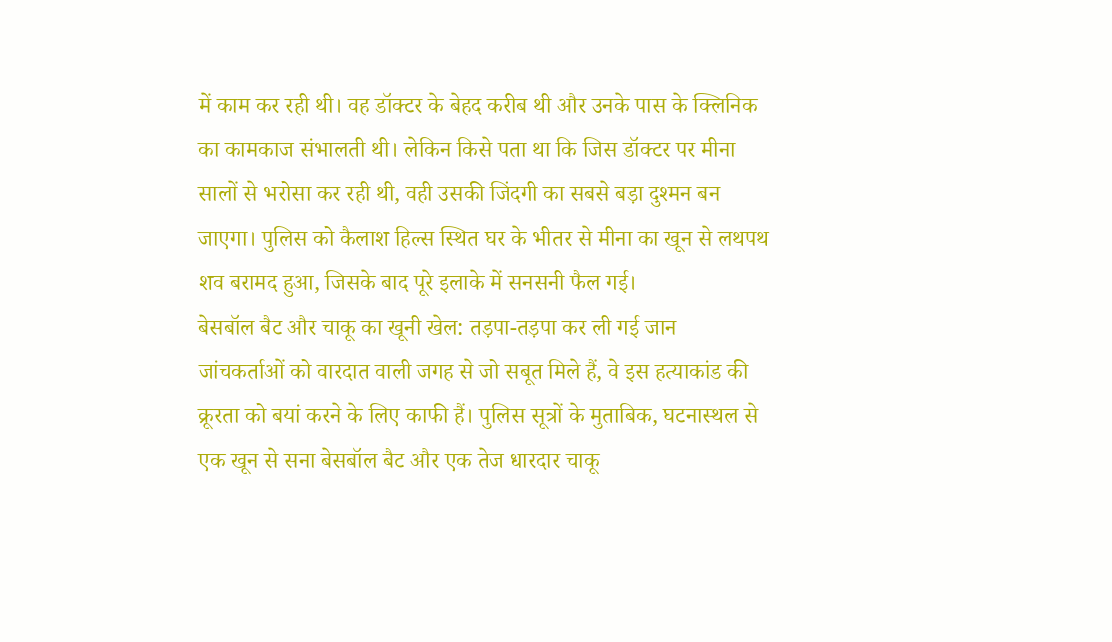में काम कर रही थी। वह डॉक्टर के बेहद करीब थी और उनके पास के क्लिनिक का कामकाज संभालती थी। लेकिन किसे पता था कि जिस डॉक्टर पर मीना सालों से भरोसा कर रही थी, वही उसकी जिंदगी का सबसे बड़ा दुश्मन बन जाएगा। पुलिस को कैलाश हिल्स स्थित घर के भीतर से मीना का खून से लथपथ शव बरामद हुआ, जिसके बाद पूरे इलाके में सनसनी फैल गई।
बेसबॉल बैट और चाकू का खूनी खेल: तड़पा-तड़पा कर ली गई जान
जांचकर्ताओं को वारदात वाली जगह से जो सबूत मिले हैं, वे इस हत्याकांड की क्रूरता को बयां करने के लिए काफी हैं। पुलिस सूत्रों के मुताबिक, घटनास्थल से एक खून से सना बेसबॉल बैट और एक तेज धारदार चाकू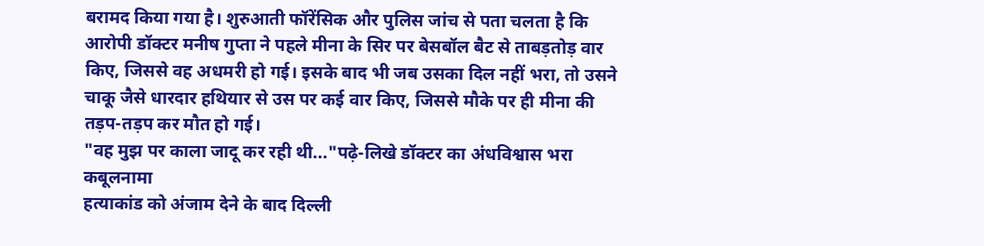बरामद किया गया है। शुरुआती फॉरेंसिक और पुलिस जांच से पता चलता है कि आरोपी डॉक्टर मनीष गुप्ता ने पहले मीना के सिर पर बेसबॉल बैट से ताबड़तोड़ वार किए, जिससे वह अधमरी हो गई। इसके बाद भी जब उसका दिल नहीं भरा, तो उसने चाकू जैसे धारदार हथियार से उस पर कई वार किए, जिससे मौके पर ही मीना की तड़प-तड़प कर मौत हो गई।
"वह मुझ पर काला जादू कर रही थी..."पढ़े-लिखे डॉक्टर का अंधविश्वास भरा कबूलनामा
हत्याकांड को अंजाम देने के बाद दिल्ली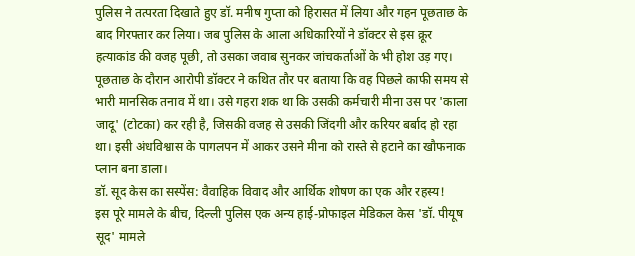पुलिस ने तत्परता दिखाते हुए डॉ. मनीष गुप्ता को हिरासत में लिया और गहन पूछताछ के बाद गिरफ्तार कर लिया। जब पुलिस के आला अधिकारियों ने डॉक्टर से इस क्रूर हत्याकांड की वजह पूछी, तो उसका जवाब सुनकर जांचकर्ताओं के भी होश उड़ गए। पूछताछ के दौरान आरोपी डॉक्टर ने कथित तौर पर बताया कि वह पिछले काफी समय से भारी मानसिक तनाव में था। उसे गहरा शक था कि उसकी कर्मचारी मीना उस पर 'काला जादू' (टोटका) कर रही है, जिसकी वजह से उसकी जिंदगी और करियर बर्बाद हो रहा था। इसी अंधविश्वास के पागलपन में आकर उसने मीना को रास्ते से हटाने का खौफनाक प्लान बना डाला।
डॉ. सूद केस का सस्पेंस: वैवाहिक विवाद और आर्थिक शोषण का एक और रहस्य!
इस पूरे मामले के बीच, दिल्ली पुलिस एक अन्य हाई-प्रोफाइल मेडिकल केस 'डॉ. पीयूष सूद' मामले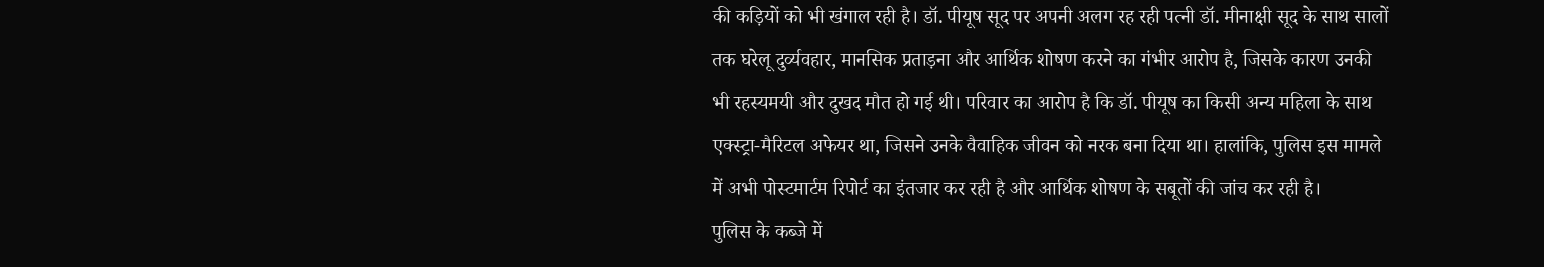की कड़ियों को भी खंगाल रही है। डॉ. पीयूष सूद पर अपनी अलग रह रही पत्नी डॉ. मीनाक्षी सूद के साथ सालों तक घरेलू दुर्व्यवहार, मानसिक प्रताड़ना और आर्थिक शोषण करने का गंभीर आरोप है, जिसके कारण उनकी भी रहस्यमयी और दुखद मौत हो गई थी। परिवार का आरोप है कि डॉ. पीयूष का किसी अन्य महिला के साथ एक्स्ट्रा-मैरिटल अफेयर था, जिसने उनके वैवाहिक जीवन को नरक बना दिया था। हालांकि, पुलिस इस मामले में अभी पोस्टमार्टम रिपोर्ट का इंतजार कर रही है और आर्थिक शोषण के सबूतों की जांच कर रही है।
पुलिस के कब्जे में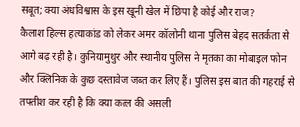सबूत; क्या अंधविश्वास के इस खूनी खेल में छिपा है कोई और राज?
कैलाश हिल्स हत्याकांड को लेकर अमर कॉलोनी थाना पुलिस बेहद सतर्कता से आगे बढ़ रही है। कुनियामुथुर और स्थानीय पुलिस ने मृतका का मोबाइल फोन और क्लिनिक के कुछ दस्तावेज जब्त कर लिए हैं। पुलिस इस बात की गहराई से तफ्तीश कर रही है कि क्या कत्ल की असली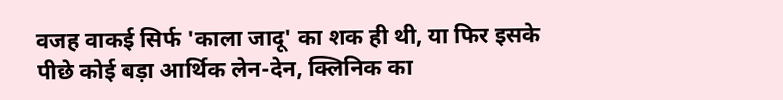वजह वाकई सिर्फ 'काला जादू' का शक ही थी, या फिर इसके पीछे कोई बड़ा आर्थिक लेन-देन, क्लिनिक का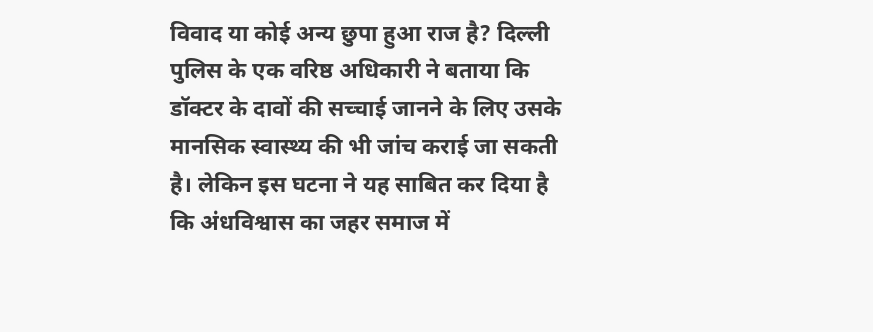विवाद या कोई अन्य छुपा हुआ राज है? दिल्ली पुलिस के एक वरिष्ठ अधिकारी ने बताया कि डॉक्टर के दावों की सच्चाई जानने के लिए उसके मानसिक स्वास्थ्य की भी जांच कराई जा सकती है। लेकिन इस घटना ने यह साबित कर दिया है कि अंधविश्वास का जहर समाज में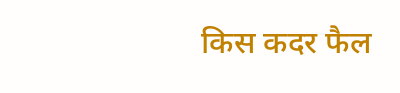किस कदर फैल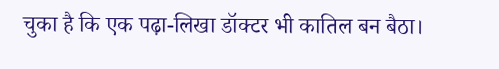चुका है कि एक पढ़ा-लिखा डॉक्टर भी कातिल बन बैठा।